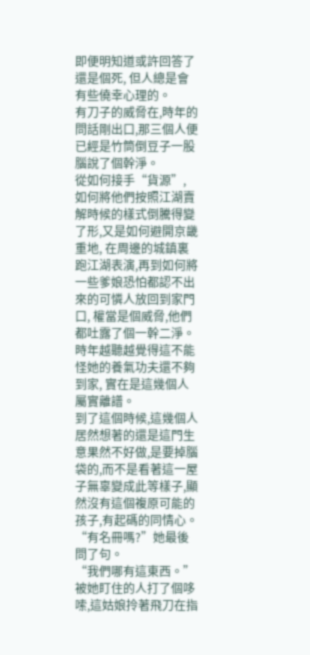即便明知道或許回答了還是個死, 但人總是會有些僥幸心理的。
有刀子的威脅在,時年的問話剛出口,那三個人便已經是竹筒倒豆子一股腦說了個幹淨。
從如何接手“貨源”, 如何將他們按照江湖賣解時候的樣式倒騰得變了形,又是如何避開京畿重地, 在周邊的城鎮裏跑江湖表演,再到如何將一些爹娘恐怕都認不出來的可憐人放回到家門口, 權當是個威脅,他們都吐露了個一幹二淨。
時年越聽越覺得這不能怪她的養氣功夫還不夠到家, 實在是這幾個人屬實離譜。
到了這個時候,這幾個人居然想著的還是這門生意果然不好做,是要掉腦袋的,而不是看著這一屋子無辜變成此等樣子,顯然沒有這個複原可能的孩子,有起碼的同情心。
“有名冊嗎?”她最後問了句。
“我們哪有這東西。”被她盯住的人打了個哆嗦,這姑娘拎著飛刀在指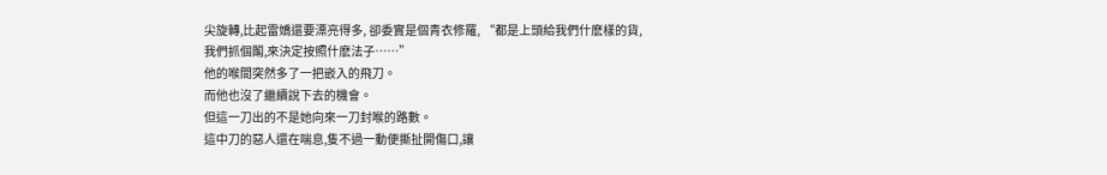尖旋轉,比起雷嬌還要漂亮得多, 卻委實是個青衣修羅, “都是上頭給我們什麽樣的貨, 我們抓個鬮,來決定按照什麽法子……”
他的喉間突然多了一把嵌入的飛刀。
而他也沒了繼續說下去的機會。
但這一刀出的不是她向來一刀封喉的路數。
這中刀的惡人還在喘息,隻不過一動便撕扯開傷口,讓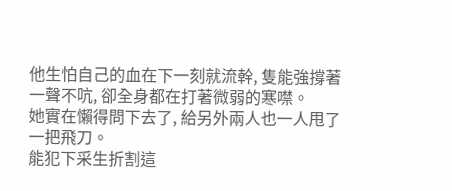他生怕自己的血在下一刻就流幹, 隻能強撐著一聲不吭, 卻全身都在打著微弱的寒噤。
她實在懶得問下去了, 給另外兩人也一人甩了一把飛刀。
能犯下采生折割這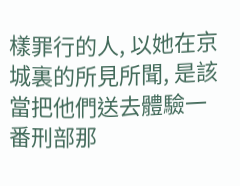樣罪行的人, 以她在京城裏的所見所聞, 是該當把他們送去體驗一番刑部那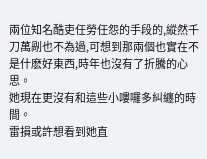兩位知名酷吏任勞任怨的手段的,縱然千刀萬剮也不為過,可想到那兩個也實在不是什麽好東西,時年也沒有了折騰的心思。
她現在更沒有和這些小嘍囉多糾纏的時間。
雷損或許想看到她直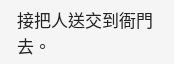接把人送交到衙門去。